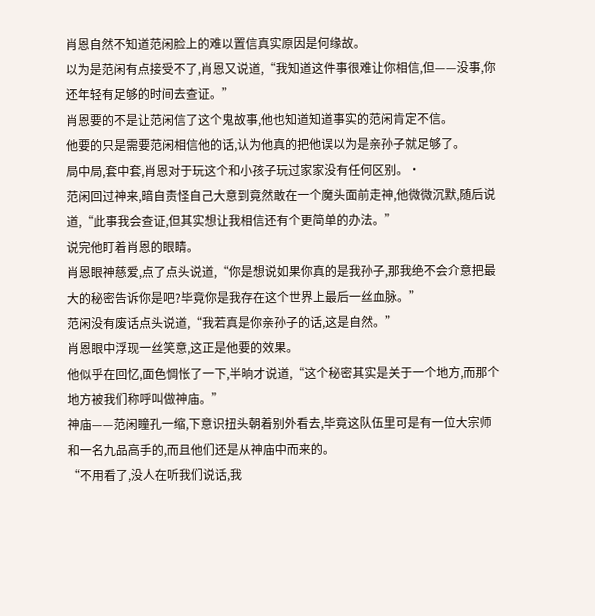肖恩自然不知道范闲脸上的难以置信真实原因是何缘故。
以为是范闲有点接受不了,肖恩又说道,“我知道这件事很难让你相信,但——没事,你还年轻有足够的时间去查证。”
肖恩要的不是让范闲信了这个鬼故事,他也知道知道事实的范闲肯定不信。
他要的只是需要范闲相信他的话,认为他真的把他误以为是亲孙子就足够了。
局中局,套中套,肖恩对于玩这个和小孩子玩过家家没有任何区别。·
范闲回过神来,暗自责怪自己大意到竟然敢在一个魔头面前走神,他微微沉默,随后说道,“此事我会查证,但其实想让我相信还有个更简单的办法。”
说完他盯着肖恩的眼睛。
肖恩眼神慈爱,点了点头说道,“你是想说如果你真的是我孙子,那我绝不会介意把最大的秘密告诉你是吧?毕竟你是我存在这个世界上最后一丝血脉。”
范闲没有废话点头说道,“我若真是你亲孙子的话,这是自然。”
肖恩眼中浮现一丝笑意,这正是他要的效果。
他似乎在回忆,面色惆怅了一下,半晌才说道,“这个秘密其实是关于一个地方,而那个地方被我们称呼叫做神庙。”
神庙——范闲瞳孔一缩,下意识扭头朝着别外看去,毕竟这队伍里可是有一位大宗师和一名九品高手的,而且他们还是从神庙中而来的。
“不用看了,没人在听我们说话,我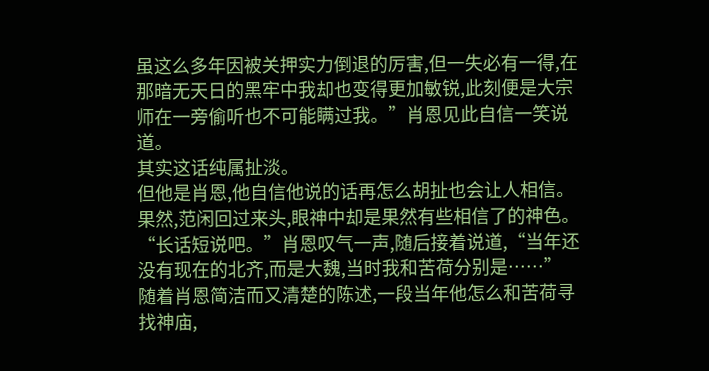虽这么多年因被关押实力倒退的厉害,但一失必有一得,在那暗无天日的黑牢中我却也变得更加敏锐,此刻便是大宗师在一旁偷听也不可能瞒过我。”肖恩见此自信一笑说道。
其实这话纯属扯淡。
但他是肖恩,他自信他说的话再怎么胡扯也会让人相信。
果然,范闲回过来头,眼神中却是果然有些相信了的神色。
“长话短说吧。”肖恩叹气一声,随后接着说道,“当年还没有现在的北齐,而是大魏,当时我和苦荷分别是……”
随着肖恩简洁而又清楚的陈述,一段当年他怎么和苦荷寻找神庙,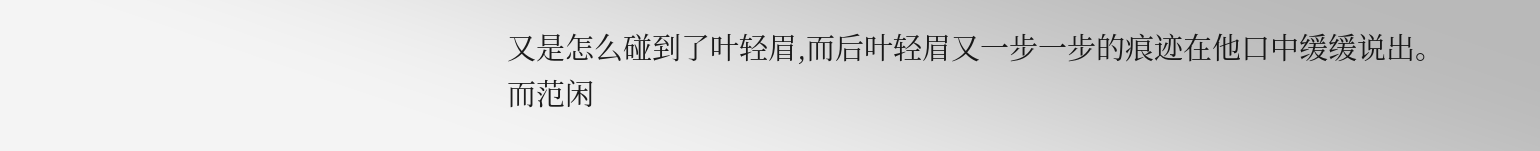又是怎么碰到了叶轻眉,而后叶轻眉又一步一步的痕迹在他口中缓缓说出。
而范闲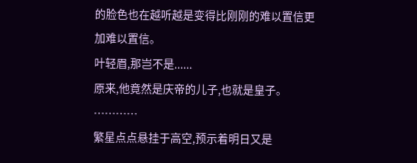的脸色也在越听越是变得比刚刚的难以置信更加难以置信。
叶轻眉,那岂不是......
原来,他竟然是庆帝的儿子,也就是皇子。
…………
繁星点点悬挂于高空,预示着明日又是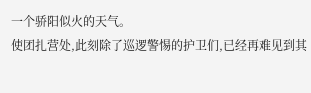一个骄阳似火的天气。
使团扎营处,此刻除了巡逻警惕的护卫们,已经再难见到其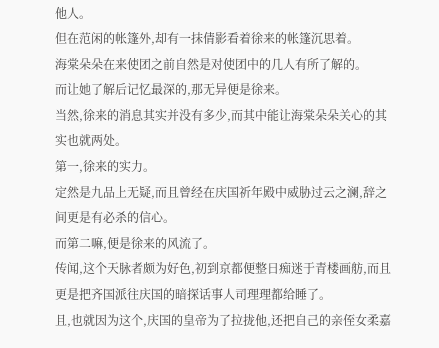他人。
但在范闲的帐篷外,却有一抹倩影看着徐来的帐篷沉思着。
海棠朵朵在来使团之前自然是对使团中的几人有所了解的。
而让她了解后记忆最深的,那无异便是徐来。
当然,徐来的消息其实并没有多少,而其中能让海棠朵朵关心的其实也就两处。
第一,徐来的实力。
定然是九品上无疑,而且曾经在庆国祈年殿中威胁过云之澜,辞之间更是有必杀的信心。
而第二嘛,便是徐来的风流了。
传闻,这个天脉者颇为好色,初到京都便整日痴迷于青楼画舫,而且更是把齐国派往庆国的暗探话事人司理理都给睡了。
且,也就因为这个,庆国的皇帝为了拉拢他,还把自己的亲侄女柔嘉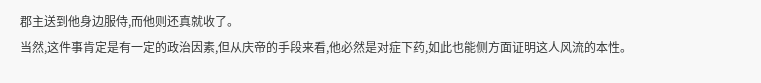郡主送到他身边服侍,而他则还真就收了。
当然,这件事肯定是有一定的政治因素,但从庆帝的手段来看,他必然是对症下药,如此也能侧方面证明这人风流的本性。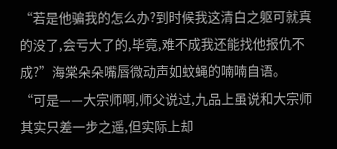“若是他骗我的怎么办?到时候我这清白之躯可就真的没了,会亏大了的,毕竟,难不成我还能找他报仇不成?”海棠朵朵嘴唇微动声如蚊蝇的喃喃自语。
“可是——大宗师啊,师父说过,九品上虽说和大宗师其实只差一步之遥,但实际上却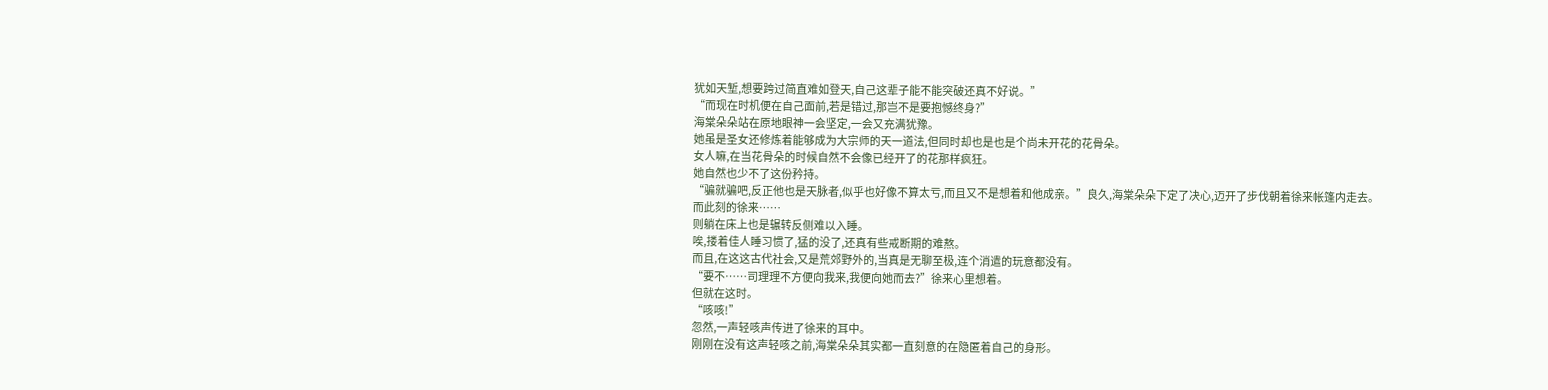犹如天堑,想要跨过简直难如登天,自己这辈子能不能突破还真不好说。”
“而现在时机便在自己面前,若是错过,那岂不是要抱憾终身?”
海棠朵朵站在原地眼神一会坚定,一会又充满犹豫。
她虽是圣女还修炼着能够成为大宗师的天一道法,但同时却也是也是个尚未开花的花骨朵。
女人嘛,在当花骨朵的时候自然不会像已经开了的花那样疯狂。
她自然也少不了这份矜持。
“骗就骗吧,反正他也是天脉者,似乎也好像不算太亏,而且又不是想着和他成亲。”良久,海棠朵朵下定了决心,迈开了步伐朝着徐来帐篷内走去。
而此刻的徐来……
则躺在床上也是辗转反侧难以入睡。
唉,搂着佳人睡习惯了,猛的没了,还真有些戒断期的难熬。
而且,在这这古代社会,又是荒郊野外的,当真是无聊至极,连个消遣的玩意都没有。
“要不……司理理不方便向我来,我便向她而去?”徐来心里想着。
但就在这时。
“咳咳!”
忽然,一声轻咳声传进了徐来的耳中。
刚刚在没有这声轻咳之前,海棠朵朵其实都一直刻意的在隐匿着自己的身形。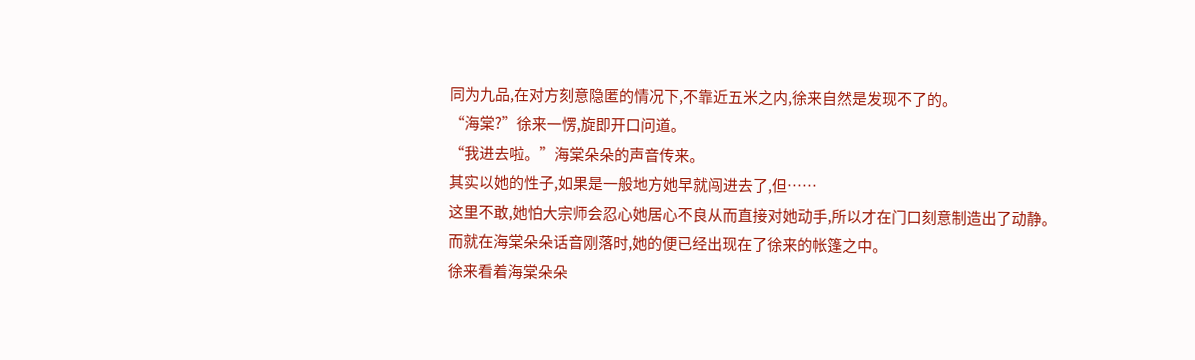同为九品,在对方刻意隐匿的情况下,不靠近五米之内,徐来自然是发现不了的。
“海棠?”徐来一愣,旋即开口问道。
“我进去啦。”海棠朵朵的声音传来。
其实以她的性子,如果是一般地方她早就闯进去了,但……
这里不敢,她怕大宗师会忍心她居心不良从而直接对她动手,所以才在门口刻意制造出了动静。
而就在海棠朵朵话音刚落时,她的便已经出现在了徐来的帐篷之中。
徐来看着海棠朵朵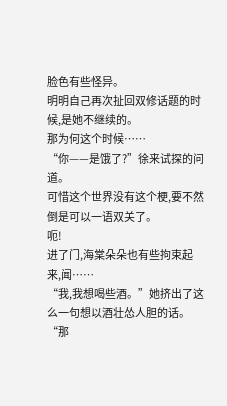脸色有些怪异。
明明自己再次扯回双修话题的时候,是她不继续的。
那为何这个时候……
“你——是饿了?”徐来试探的问道。
可惜这个世界没有这个梗,要不然倒是可以一语双关了。
呃!
进了门,海棠朵朵也有些拘束起来,闻……
“我,我想喝些酒。”她挤出了这么一句想以酒壮怂人胆的话。
“那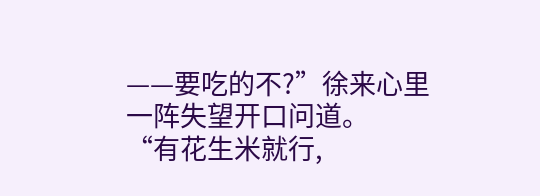——要吃的不?”徐来心里一阵失望开口问道。
“有花生米就行,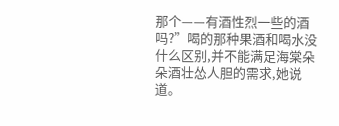那个——有酒性烈一些的酒吗?”喝的那种果酒和喝水没什么区别,并不能满足海棠朵朵酒壮怂人胆的需求,她说道。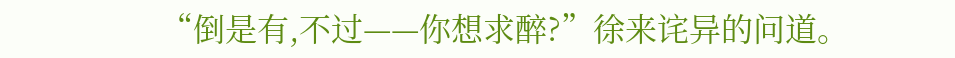“倒是有,不过——你想求醉?”徐来诧异的问道。